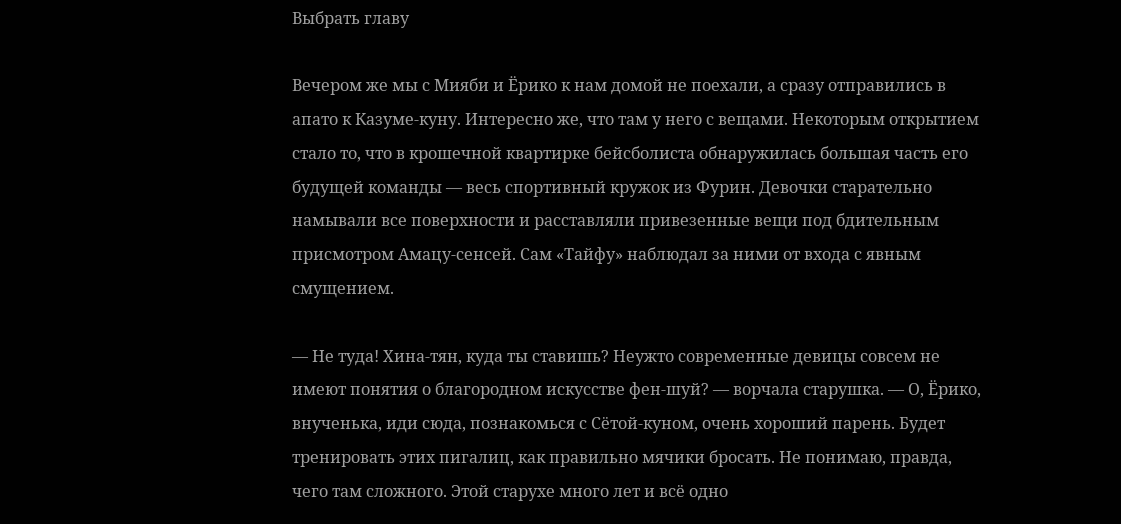Выбрать главу

Вечером же мы с Мияби и Ёрико к нам домой не поехали, а сразу отправились в апато к Казуме-куну. Интересно же, что там у него с вещами. Некоторым открытием стало то, что в крошечной квартирке бейсболиста обнаружилась большая часть его будущей команды — весь спортивный кружок из Фурин. Девочки старательно намывали все поверхности и расставляли привезенные вещи под бдительным присмотром Амацу-сенсей. Сам «Тайфу» наблюдал за ними от входа с явным смущением.

— Не туда! Хина-тян, куда ты ставишь? Неужто современные девицы совсем не имеют понятия о благородном искусстве фен-шуй? — ворчала старушка. — О, Ёрико, внученька, иди сюда, познакомься с Сётой-куном, очень хороший парень. Будет тренировать этих пигалиц, как правильно мячики бросать. Не понимаю, правда, чего там сложного. Этой старухе много лет и всё одно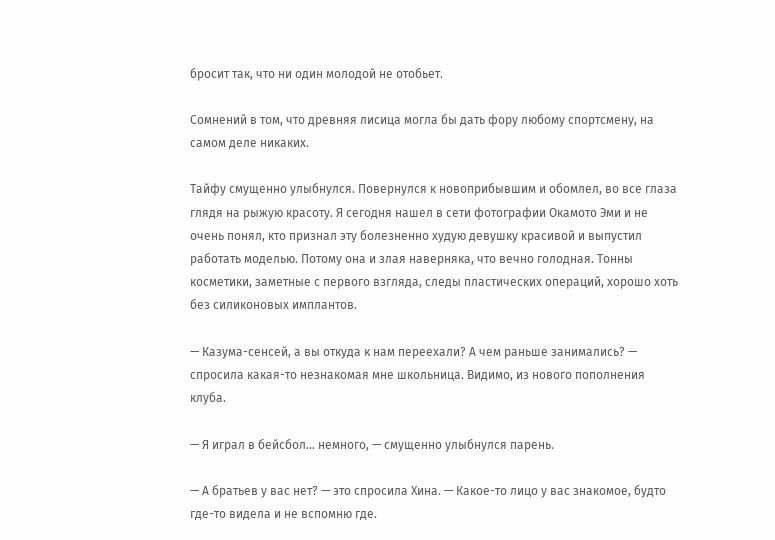бросит так, что ни один молодой не отобьет.

Сомнений в том, что древняя лисица могла бы дать фору любому спортсмену, на самом деле никаких.

Тайфу смущенно улыбнулся. Повернулся к новоприбывшим и обомлел, во все глаза глядя на рыжую красоту. Я сегодня нашел в сети фотографии Окамото Эми и не очень понял, кто признал эту болезненно худую девушку красивой и выпустил работать моделью. Потому она и злая наверняка, что вечно голодная. Тонны косметики, заметные с первого взгляда, следы пластических операций, хорошо хоть без силиконовых имплантов.

— Казума-сенсей, а вы откуда к нам переехали? А чем раньше занимались? — спросила какая-то незнакомая мне школьница. Видимо, из нового пополнения клуба.

— Я играл в бейсбол… немного, — смущенно улыбнулся парень.

— А братьев у вас нет? — это спросила Хина. — Какое-то лицо у вас знакомое, будто где-то видела и не вспомню где.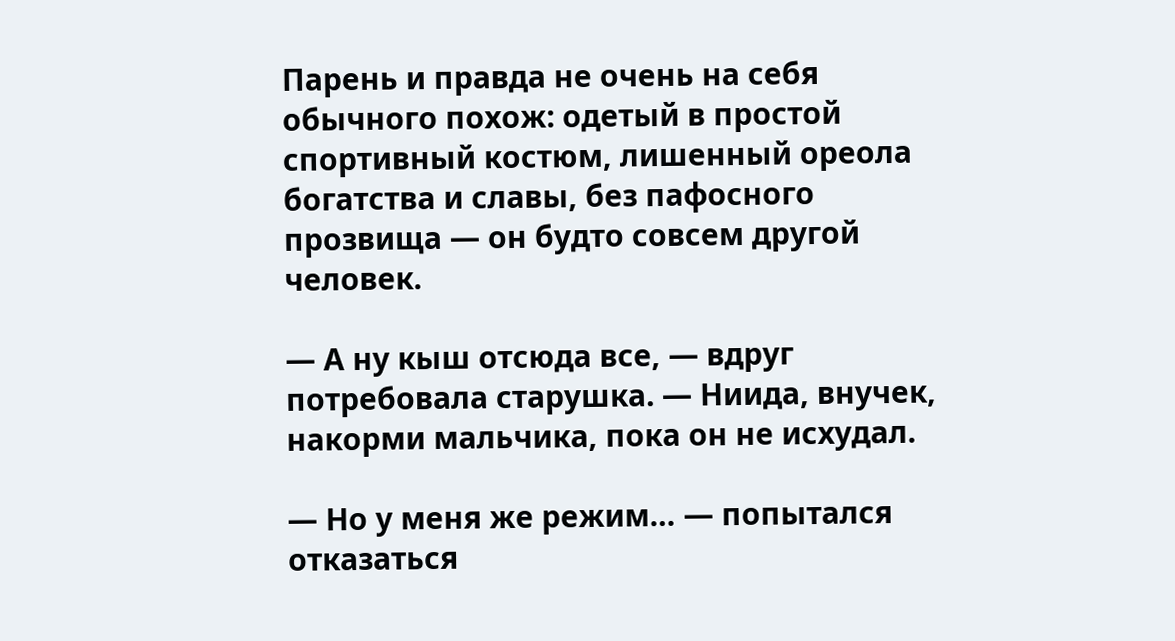Парень и правда не очень на себя обычного похож: одетый в простой спортивный костюм, лишенный ореола богатства и славы, без пафосного прозвища — он будто совсем другой человек.

— А ну кыш отсюда все, — вдруг потребовала старушка. — Ниида, внучек, накорми мальчика, пока он не исхудал.

— Но у меня же режим… — попытался отказаться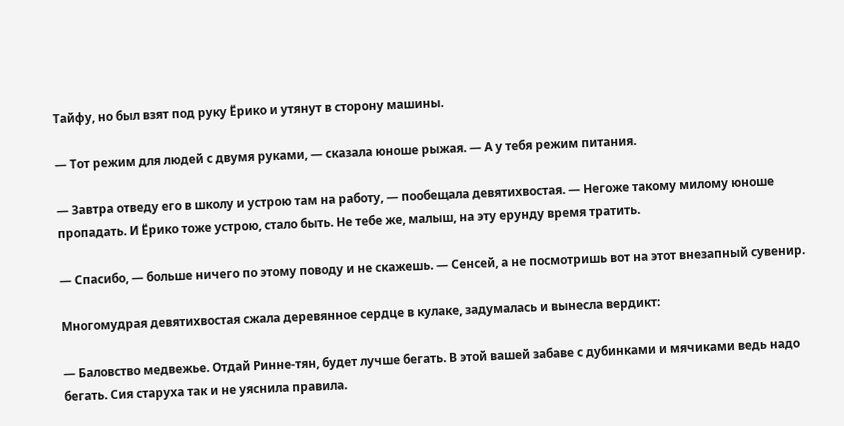Тайфу, но был взят под руку Ёрико и утянут в сторону машины.

— Тот режим для людей с двумя руками, — сказала юноше рыжая. — А у тебя режим питания.

— Завтра отведу его в школу и устрою там на работу, — пообещала девятихвостая. — Негоже такому милому юноше пропадать. И Ёрико тоже устрою, стало быть. Не тебе же, малыш, на эту ерунду время тратить.

— Спасибо, — больше ничего по этому поводу и не скажешь. — Сенсей, а не посмотришь вот на этот внезапный сувенир.

Многомудрая девятихвостая сжала деревянное сердце в кулаке, задумалась и вынесла вердикт:

— Баловство медвежье. Отдай Ринне-тян, будет лучше бегать. В этой вашей забаве с дубинками и мячиками ведь надо бегать. Сия старуха так и не уяснила правила.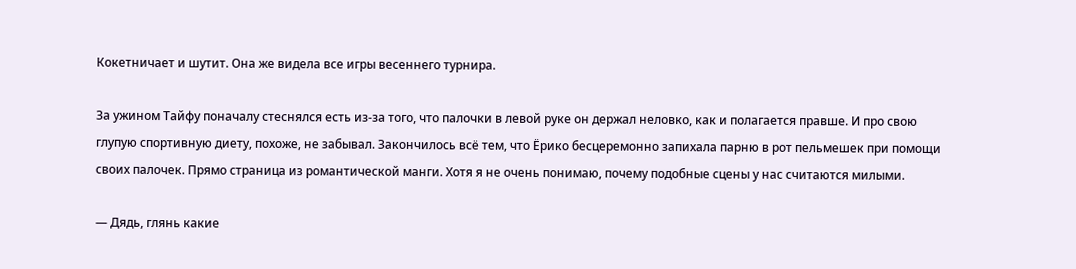Кокетничает и шутит. Она же видела все игры весеннего турнира.

За ужином Тайфу поначалу стеснялся есть из-за того, что палочки в левой руке он держал неловко, как и полагается правше. И про свою глупую спортивную диету, похоже, не забывал. Закончилось всё тем, что Ёрико бесцеремонно запихала парню в рот пельмешек при помощи своих палочек. Прямо страница из романтической манги. Хотя я не очень понимаю, почему подобные сцены у нас считаются милыми.

— Дядь, глянь какие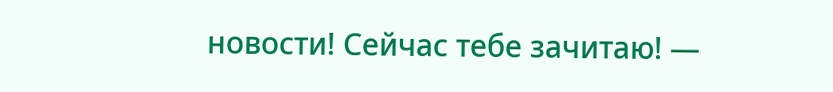новости! Сейчас тебе зачитаю! —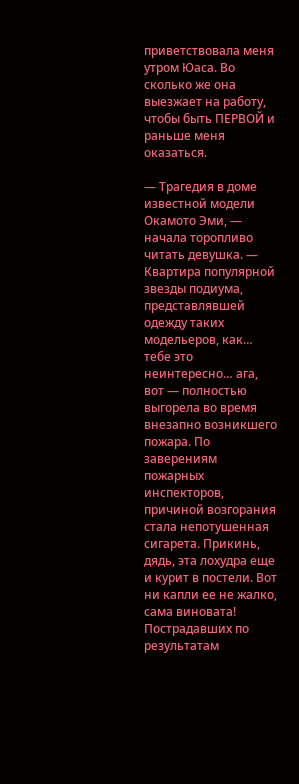приветствовала меня утром Юаса. Во сколько же она выезжает на работу, чтобы быть ПЕРВОЙ и раньше меня оказаться.

— Трагедия в доме известной модели Окамото Эми, — начала торопливо читать девушка. — Квартира популярной звезды подиума, представлявшей одежду таких модельеров, как… тебе это неинтересно… ага, вот — полностью выгорела во время внезапно возникшего пожара. По заверениям пожарных инспекторов, причиной возгорания стала непотушенная сигарета. Прикинь, дядь, эта лохудра еще и курит в постели. Вот ни капли ее не жалко, сама виновата! Пострадавших по результатам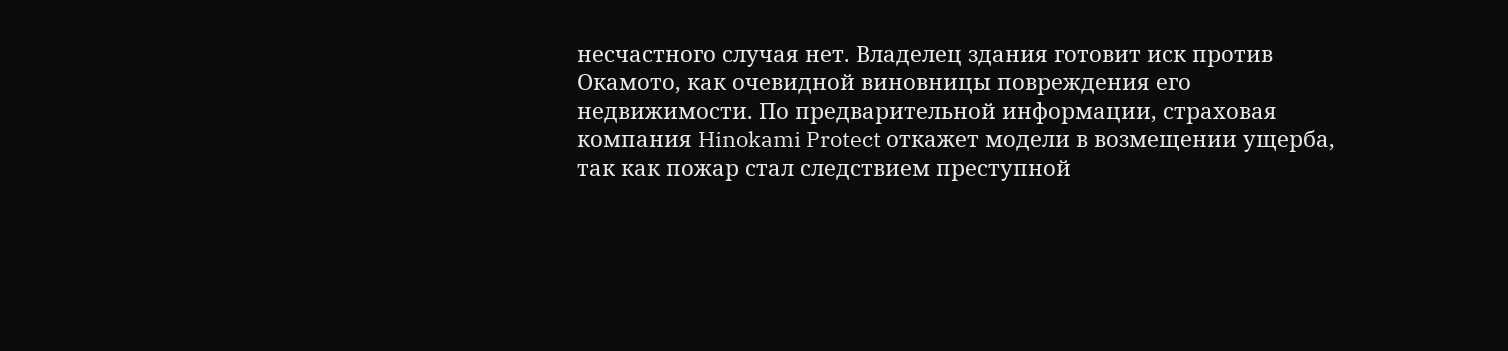несчастного случая нет. Владелец здания готовит иск против Окамото, как очевидной виновницы повреждения его недвижимости. По предварительной информации, страховая компания Hinokami Protect откажет модели в возмещении ущерба, так как пожар стал следствием преступной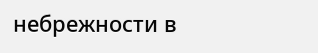небрежности в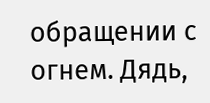обращении с огнем. Дядь,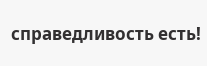справедливость есть!